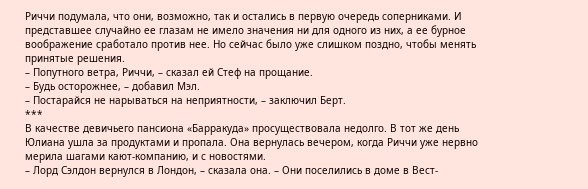Риччи подумала, что они, возможно, так и остались в первую очередь соперниками. И представшее случайно ее глазам не имело значения ни для одного из них, а ее бурное воображение сработало против нее. Но сейчас было уже слишком поздно, чтобы менять принятые решения.
– Попутного ветра, Риччи, – сказал ей Стеф на прощание.
– Будь осторожнее, – добавил Мэл.
– Постарайся не нарываться на неприятности, – заключил Берт.
***
В качестве девичьего пансиона «Барракуда» просуществовала недолго. В тот же день Юлиана ушла за продуктами и пропала. Она вернулась вечером, когда Риччи уже нервно мерила шагами кают-компанию, и с новостями.
– Лорд Сэлдон вернулся в Лондон, – сказала она. – Они поселились в доме в Вест-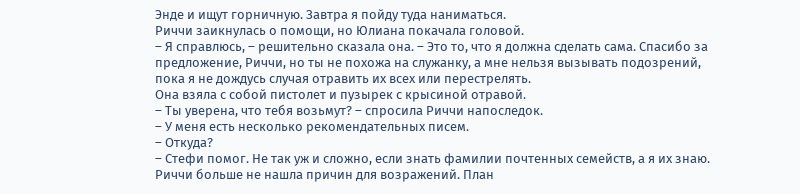Энде и ищут горничную. Завтра я пойду туда наниматься.
Риччи заикнулась о помощи, но Юлиана покачала головой.
– Я справлюсь, – решительно сказала она. – Это то, что я должна сделать сама. Спасибо за предложение, Риччи, но ты не похожа на служанку, а мне нельзя вызывать подозрений, пока я не дождусь случая отравить их всех или перестрелять.
Она взяла с собой пистолет и пузырек с крысиной отравой.
– Ты уверена, что тебя возьмут? – спросила Риччи напоследок.
– У меня есть несколько рекомендательных писем.
– Откуда?
– Стефи помог. Не так уж и сложно, если знать фамилии почтенных семейств, а я их знаю.
Риччи больше не нашла причин для возражений. План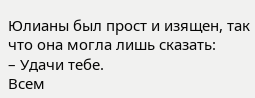Юлианы был прост и изящен, так что она могла лишь сказать:
– Удачи тебе.
Всем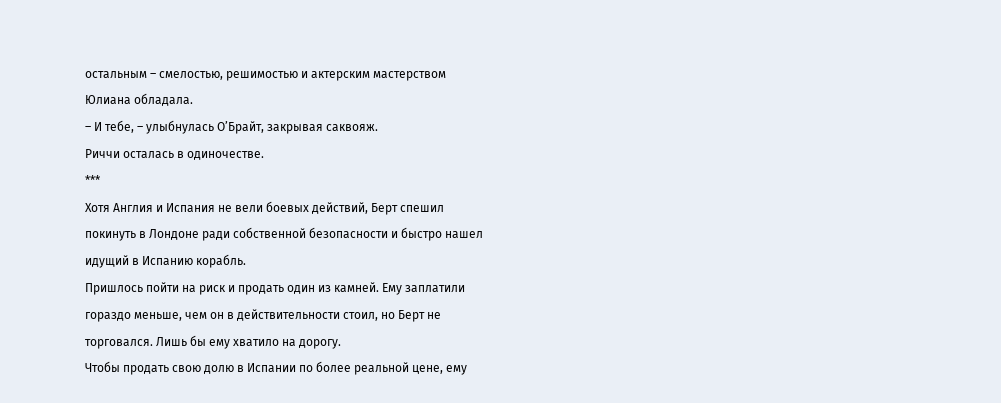остальным – смелостью, решимостью и актерским мастерством Юлиана обладала.
– И тебе, – улыбнулась О’Брайт, закрывая саквояж.
Риччи осталась в одиночестве.
***
Хотя Англия и Испания не вели боевых действий, Берт спешил покинуть в Лондоне ради собственной безопасности и быстро нашел идущий в Испанию корабль.
Пришлось пойти на риск и продать один из камней. Ему заплатили гораздо меньше, чем он в действительности стоил, но Берт не торговался. Лишь бы ему хватило на дорогу.
Чтобы продать свою долю в Испании по более реальной цене, ему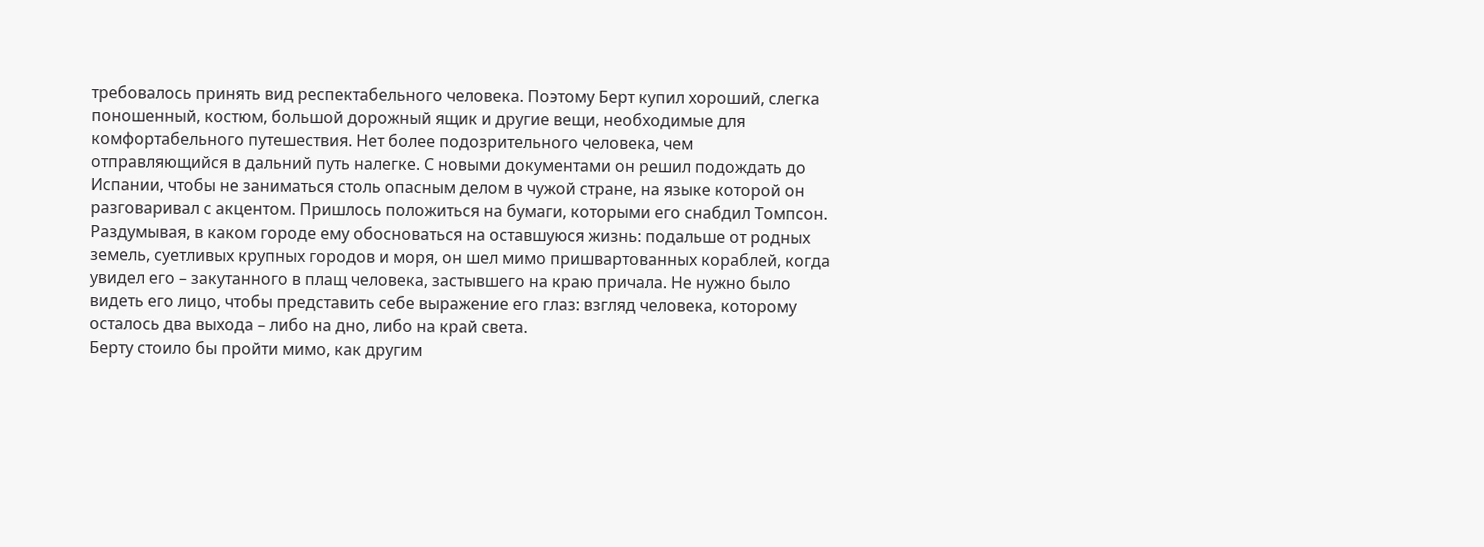требовалось принять вид респектабельного человека. Поэтому Берт купил хороший, слегка поношенный, костюм, большой дорожный ящик и другие вещи, необходимые для комфортабельного путешествия. Нет более подозрительного человека, чем отправляющийся в дальний путь налегке. С новыми документами он решил подождать до Испании, чтобы не заниматься столь опасным делом в чужой стране, на языке которой он разговаривал с акцентом. Пришлось положиться на бумаги, которыми его снабдил Томпсон.
Раздумывая, в каком городе ему обосноваться на оставшуюся жизнь: подальше от родных земель, суетливых крупных городов и моря, он шел мимо пришвартованных кораблей, когда увидел его – закутанного в плащ человека, застывшего на краю причала. Не нужно было видеть его лицо, чтобы представить себе выражение его глаз: взгляд человека, которому осталось два выхода – либо на дно, либо на край света.
Берту стоило бы пройти мимо, как другим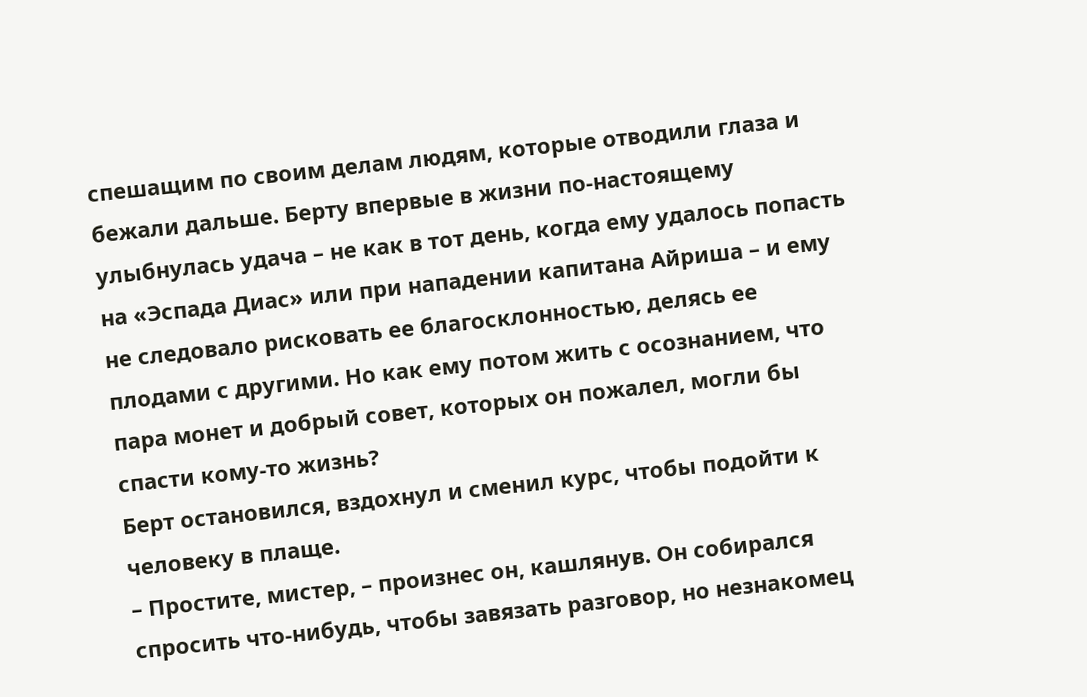спешащим по своим делам людям, которые отводили глаза и бежали дальше. Берту впервые в жизни по-настоящему улыбнулась удача – не как в тот день, когда ему удалось попасть на «Эспада Диас» или при нападении капитана Айриша – и ему не следовало рисковать ее благосклонностью, делясь ее плодами с другими. Но как ему потом жить с осознанием, что пара монет и добрый совет, которых он пожалел, могли бы спасти кому-то жизнь?
Берт остановился, вздохнул и сменил курс, чтобы подойти к человеку в плаще.
– Простите, мистер, – произнес он, кашлянув. Он собирался спросить что-нибудь, чтобы завязать разговор, но незнакомец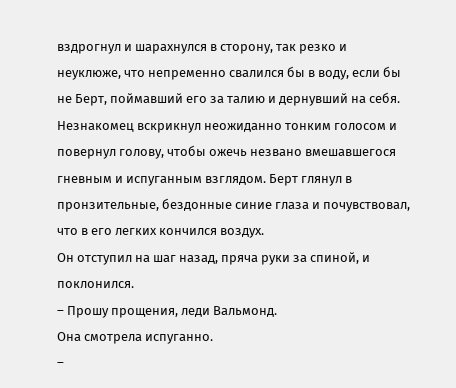вздрогнул и шарахнулся в сторону, так резко и неуклюже, что непременно свалился бы в воду, если бы не Берт, поймавший его за талию и дернувший на себя.
Незнакомец вскрикнул неожиданно тонким голосом и повернул голову, чтобы ожечь незвано вмешавшегося гневным и испуганным взглядом. Берт глянул в пронзительные, бездонные синие глаза и почувствовал, что в его легких кончился воздух.
Он отступил на шаг назад, пряча руки за спиной, и поклонился.
– Прошу прощения, леди Вальмонд.
Она смотрела испуганно.
–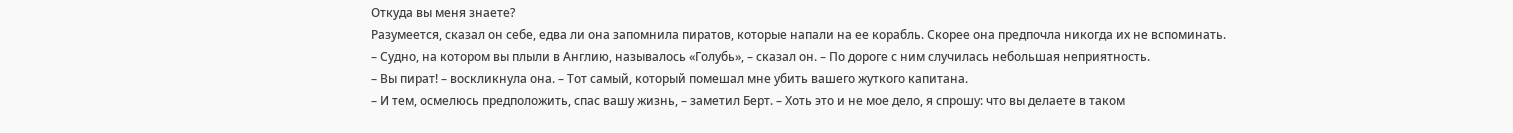Откуда вы меня знаете?
Разумеется, сказал он себе, едва ли она запомнила пиратов, которые напали на ее корабль. Скорее она предпочла никогда их не вспоминать.
– Судно, на котором вы плыли в Англию, называлось «Голубь», – сказал он. – По дороге с ним случилась небольшая неприятность.
– Вы пират! – воскликнула она. – Тот самый, который помешал мне убить вашего жуткого капитана.
– И тем, осмелюсь предположить, спас вашу жизнь, – заметил Берт. – Хоть это и не мое дело, я спрошу: что вы делаете в таком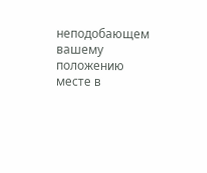неподобающем вашему положению месте в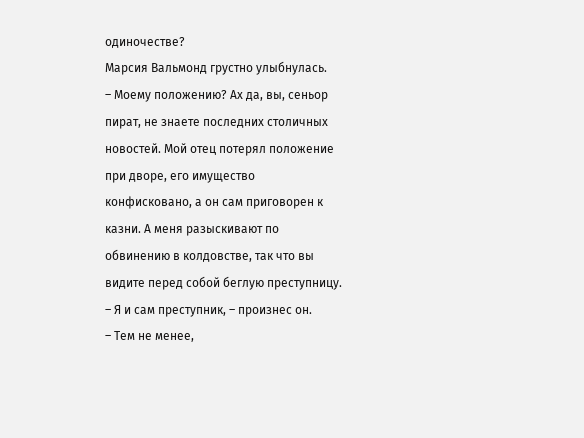одиночестве?
Марсия Вальмонд грустно улыбнулась.
– Моему положению? Ах да, вы, сеньор пират, не знаете последних столичных новостей. Мой отец потерял положение при дворе, его имущество конфисковано, а он сам приговорен к казни. А меня разыскивают по обвинению в колдовстве, так что вы видите перед собой беглую преступницу.
– Я и сам преступник, – произнес он.
– Тем не менее,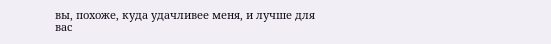вы, похоже, куда удачливее меня, и лучше для вас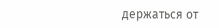держаться от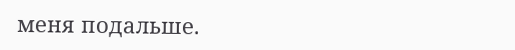меня подальше.